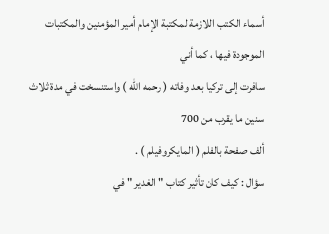أسماء الكتب اللازمة لمكتبة الإمام أمير المؤمنين والمكتبات الموجودة فيها ، كما أني
سافرت إلى تركيا بعد وفاته ( رحمه الله ) واستنسخت في مدة ثلاث سنين ما يقرب من 700
ألف صفحة بالفلم ( المايكروفيلم ) .
سؤال : كيف كان تأثير كتاب " الغدير " في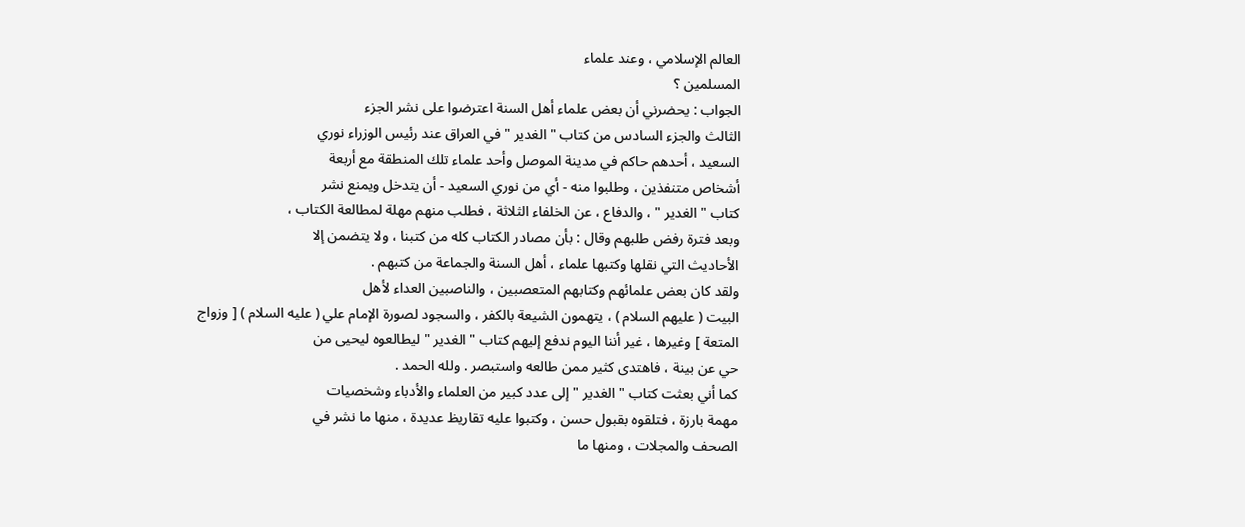العالم الإسلامي ، وعند علماء
المسلمين ؟
الجواب : يحضرني أن بعض علماء أهل السنة اعترضوا على نشر الجزء
الثالث والجزء السادس من كتاب " الغدير " في العراق عند رئيس الوزراء نوري
السعيد ، أحدهم حاكم في مدينة الموصل وأحد علماء تلك المنطقة مع أربعة
أشخاص متنفذين ، وطلبوا منه - أي من نوري السعيد - أن يتدخل ويمنع نشر
كتاب " الغدير " ، والدفاع ، عن الخلفاء الثلاثة ، فطلب منهم مهلة لمطالعة الكتاب ،
وبعد فترة رفض طلبهم وقال : بأن مصادر الكتاب كله من كتبنا ، ولا يتضمن إلا
الأحاديث التي نقلها وكتبها علماء ، أهل السنة والجماعة من كتبهم .
ولقد كان بعض علمائهم وكتابهم المتعصبين ، والناصبين العداء لأهل
البيت ( عليهم السلام ) ، يتهمون الشيعة بالكفر ، والسجود لصورة الإمام علي ( عليه السلام ) [ وزواج
المتعة ] وغيرها ، غير أننا اليوم ندفع إليهم كتاب " الغدير " ليطالعوه ليحيى من
حي عن بينة ، فاهتدى كثير ممن طالعه واستبصر . ولله الحمد .
كما أني بعثت كتاب " الغدير " إلى عدد كبير من العلماء والأدباء وشخصيات
مهمة بارزة ، فتلقوه بقبول حسن ، وكتبوا عليه تقاريظ عديدة ، منها ما نشر في
الصحف والمجلات ، ومنها ما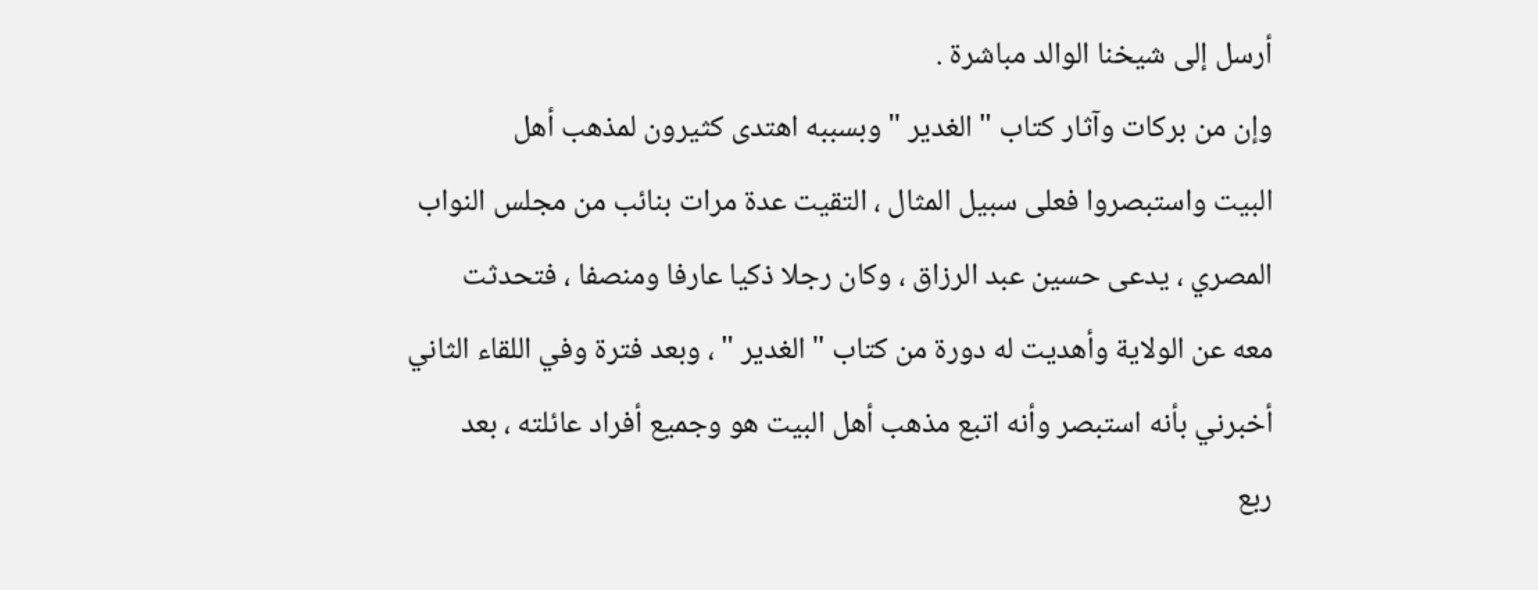أرسل إلى شيخنا الوالد مباشرة .
وإن من بركات وآثار كتاب " الغدير " وبسببه اهتدى كثيرون لمذهب أهل
البيت واستبصروا فعلى سبيل المثال ، التقيت عدة مرات بنائب من مجلس النواب
المصري ، يدعى حسين عبد الرزاق ، وكان رجلا ذكيا عارفا ومنصفا ، فتحدثت
معه عن الولاية وأهديت له دورة من كتاب " الغدير " ، وبعد فترة وفي اللقاء الثاني
أخبرني بأنه استبصر وأنه اتبع مذهب أهل البيت هو وجميع أفراد عائلته ، بعد
ربع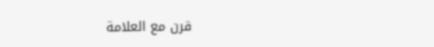قرن مع العلامة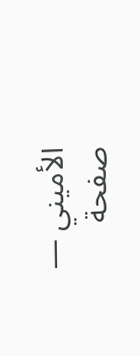الأميني — صفحة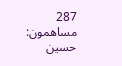287
مساهمون: حسين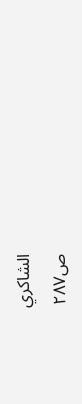الشاكري
ص٢٨٧